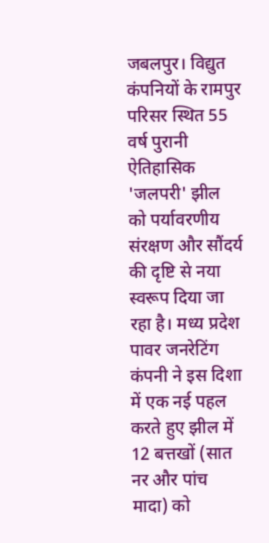जबलपुर। विद्युत कंपनियों के रामपुर परिसर स्थित 55 वर्ष पुरानी ऐतिहासिक 'जलपरी' झील को पर्यावरणीय संरक्षण और सौंदर्य की दृष्टि से नया स्वरूप दिया जा रहा है। मध्य प्रदेश पावर जनरेटिंग कंपनी ने इस दिशा में एक नई पहल करते हुए झील में 12 बत्तखों (सात नर और पांच मादा) को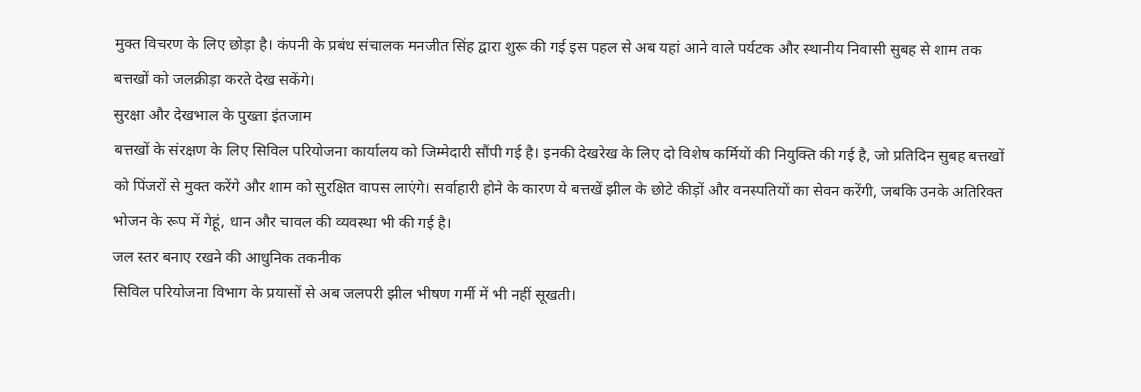मुक्त विचरण के लिए छोड़ा है। कंपनी के प्रबंध संचालक मनजीत सिंह द्वारा शुरू की गई इस पहल से अब यहां आने वाले पर्यटक और स्थानीय निवासी सुबह से शाम तक बत्तखों को जलक्रीड़ा करते देख सकेंगे।
सुरक्षा और देखभाल के पुख्ता इंतजाम
बत्तखों के संरक्षण के लिए सिविल परियोजना कार्यालय को जिम्मेदारी सौंपी गई है। इनकी देखरेख के लिए दो विशेष कर्मियों की नियुक्ति की गई है, जो प्रतिदिन सुबह बत्तखों को पिंजरों से मुक्त करेंगे और शाम को सुरक्षित वापस लाएंगे। सर्वाहारी होने के कारण ये बत्तखें झील के छोटे कीड़ों और वनस्पतियों का सेवन करेंगी, जबकि उनके अतिरिक्त भोजन के रूप में गेहूं, धान और चावल की व्यवस्था भी की गई है।
जल स्तर बनाए रखने की आधुनिक तकनीक
सिविल परियोजना विभाग के प्रयासों से अब जलपरी झील भीषण गर्मी में भी नहीं सूखती।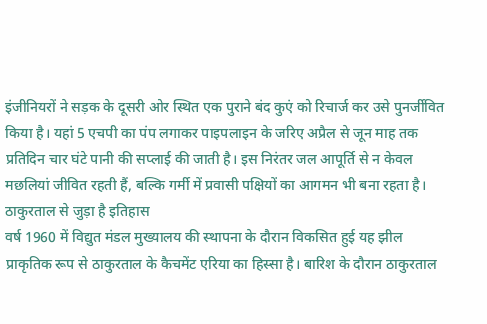इंजीनियरों ने सड़क के दूसरी ओर स्थित एक पुराने बंद कुएं को रिचार्ज कर उसे पुनर्जीवित किया है। यहां 5 एचपी का पंप लगाकर पाइपलाइन के जरिए अप्रैल से जून माह तक प्रतिदिन चार घंटे पानी की सप्लाई की जाती है। इस निरंतर जल आपूर्ति से न केवल मछलियां जीवित रहती हैं, बल्कि गर्मी में प्रवासी पक्षियों का आगमन भी बना रहता है।
ठाकुरताल से जुड़ा है इतिहास
वर्ष 1960 में विद्युत मंडल मुख्यालय की स्थापना के दौरान विकसित हुई यह झील प्राकृतिक रूप से ठाकुरताल के कैचमेंट एरिया का हिस्सा है। बारिश के दौरान ठाकुरताल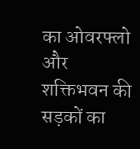का ओवरफ्लो और शक्तिभवन की सड़कों का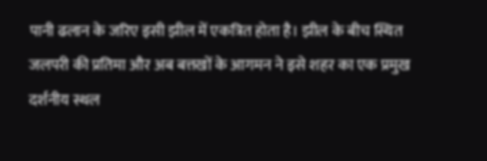पानी ढलान के जरिए इसी झील में एकत्रित होता है। झील के बीच स्थित जलपरी की प्रतिमा और अब बत्तखों के आगमन ने इसे शहर का एक प्रमुख दर्शनीय स्थल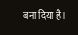बना दिया है।